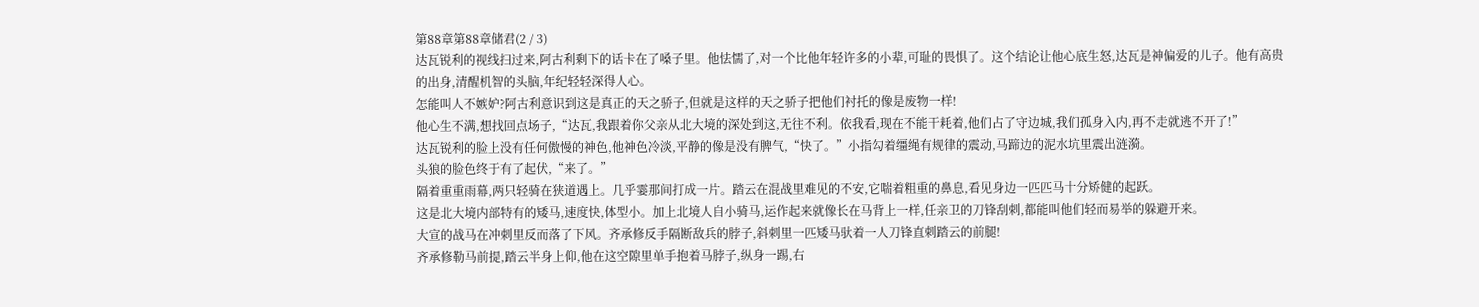第88章第88章储君(2 / 3)
达瓦锐利的视线扫过来,阿古利剩下的话卡在了嗓子里。他怯懦了,对一个比他年轻许多的小辈,可耻的畏惧了。这个结论让他心底生怒,达瓦是神偏爱的儿子。他有高贵的出身,清醒机智的头脑,年纪轻轻深得人心。
怎能叫人不嫉妒?阿古利意识到这是真正的天之骄子,但就是这样的天之骄子把他们衬托的像是废物一样!
他心生不满,想找回点场子,“达瓦,我跟着你父亲从北大境的深处到这,无往不利。依我看,现在不能干耗着,他们占了守边城,我们孤身入内,再不走就逃不开了!”
达瓦锐利的脸上没有任何傲慢的神色,他神色冷淡,平静的像是没有脾气,“快了。”小指勾着缰绳有规律的震动,马蹄边的泥水坑里震出涟漪。
头狼的脸色终于有了起伏,“来了。”
隔着重重雨幕,两只轻骑在狭道遇上。几乎霎那间打成一片。踏云在混战里难见的不安,它喘着粗重的鼻息,看见身边一匹匹马十分矫健的起跃。
这是北大境内部特有的矮马,速度快,体型小。加上北境人自小骑马,运作起来就像长在马背上一样,任亲卫的刀锋刮刺,都能叫他们轻而易举的躲避开来。
大宣的战马在冲刺里反而落了下风。齐承修反手隔断敌兵的脖子,斜刺里一匹矮马驮着一人刀锋直刺踏云的前腿!
齐承修勒马前提,踏云半身上仰,他在这空隙里单手抱着马脖子,纵身一踢,右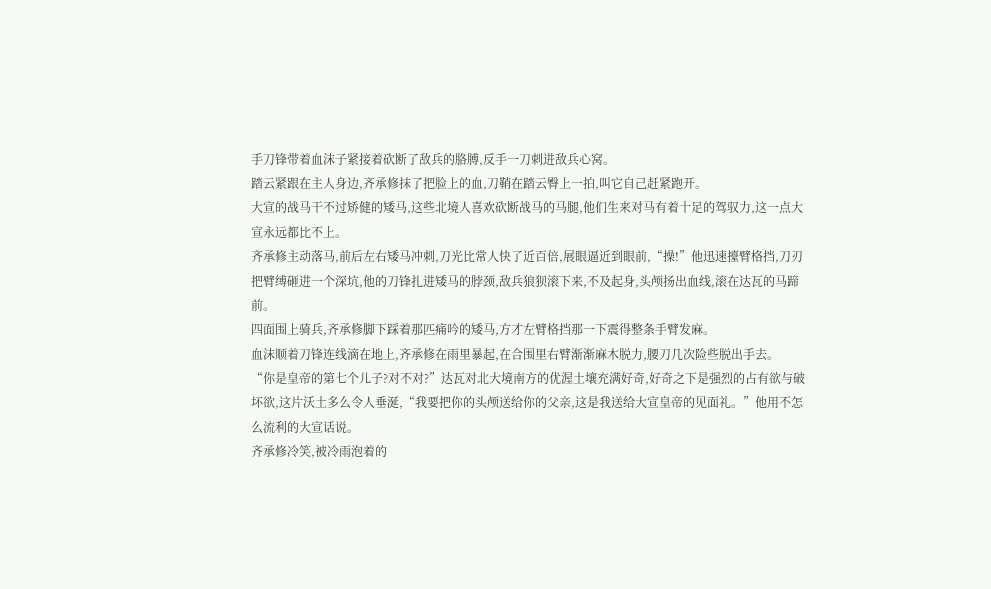手刀锋带着血沫子紧接着砍断了敌兵的胳膊,反手一刀刺进敌兵心窝。
踏云紧跟在主人身边,齐承修抹了把脸上的血,刀鞘在踏云臀上一拍,叫它自己赶紧跑开。
大宣的战马干不过矫健的矮马,这些北境人喜欢砍断战马的马腿,他们生来对马有着十足的驾驭力,这一点大宣永远都比不上。
齐承修主动落马,前后左右矮马冲刺,刀光比常人快了近百倍,展眼逼近到眼前,“操!”他迅速擡臂格挡,刀刃把臂缚砸进一个深坑,他的刀锋扎进矮马的脖颈,敌兵狼狈滚下来,不及起身,头颅扬出血线,滚在达瓦的马蹄前。
四面围上骑兵,齐承修脚下踩着那匹痛吟的矮马,方才左臂格挡那一下震得整条手臂发麻。
血沫顺着刀锋连线滴在地上,齐承修在雨里暴起,在合围里右臂渐渐麻木脱力,腰刀几次险些脱出手去。
“你是皇帝的第七个儿子?对不对?”达瓦对北大境南方的优渥土壤充满好奇,好奇之下是强烈的占有欲与破坏欲,这片沃土多么令人垂涎,“我要把你的头颅送给你的父亲,这是我送给大宣皇帝的见面礼。”他用不怎么流利的大宣话说。
齐承修冷笑,被冷雨泡着的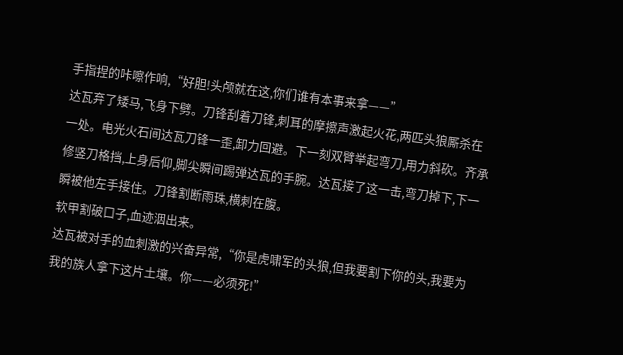手指捏的咔嚓作响,“好胆!头颅就在这,你们谁有本事来拿——”
达瓦弃了矮马,飞身下劈。刀锋刮着刀锋,刺耳的摩擦声激起火花,两匹头狼厮杀在一处。电光火石间达瓦刀锋一歪,卸力回避。下一刻双臂举起弯刀,用力斜砍。齐承修竖刀格挡,上身后仰,脚尖瞬间踢弹达瓦的手腕。达瓦接了这一击,弯刀掉下,下一瞬被他左手接住。刀锋割断雨珠,横刺在腹。
软甲割破口子,血迹洇出来。
达瓦被对手的血刺激的兴奋异常,“你是虎啸军的头狼,但我要割下你的头,我要为我的族人拿下这片土壤。你——必须死!”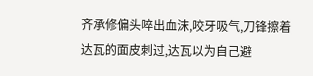齐承修偏头啐出血沫,咬牙吸气,刀锋擦着达瓦的面皮刺过,达瓦以为自己避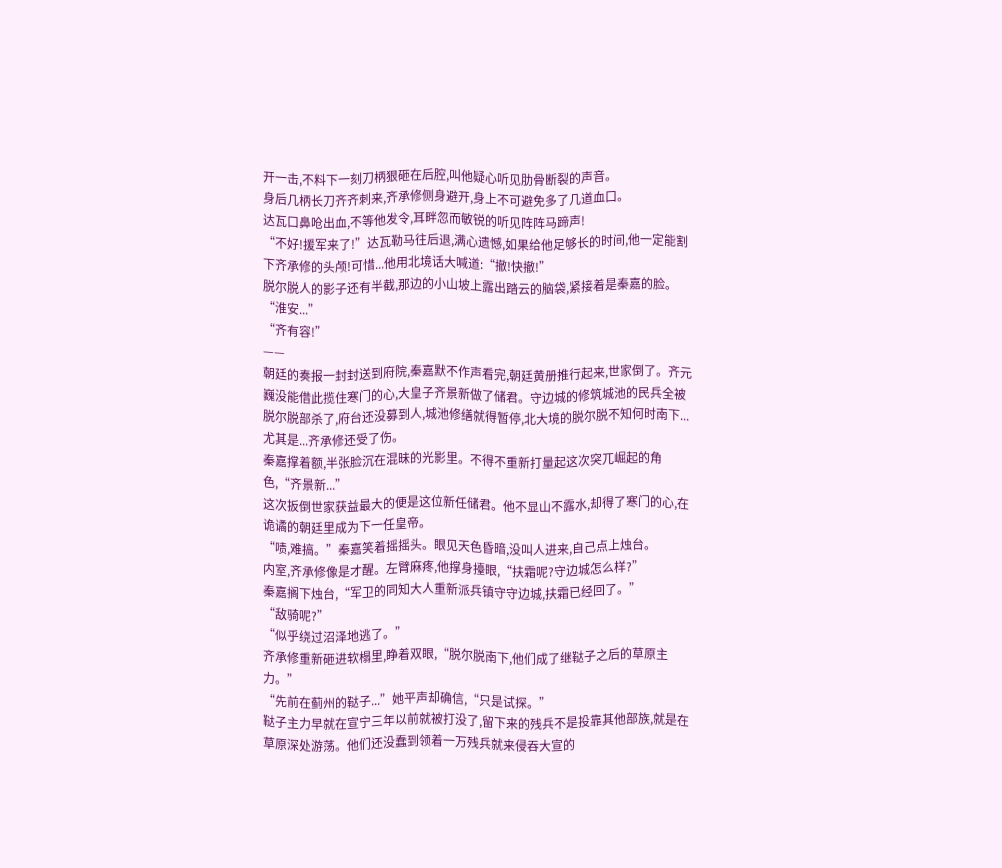开一击,不料下一刻刀柄狠砸在后腔,叫他疑心听见肋骨断裂的声音。
身后几柄长刀齐齐刺来,齐承修侧身避开,身上不可避免多了几道血口。
达瓦口鼻呛出血,不等他发令,耳畔忽而敏锐的听见阵阵马蹄声!
“不好!援军来了!”达瓦勒马往后退,满心遗憾,如果给他足够长的时间,他一定能割下齐承修的头颅!可惜...他用北境话大喊道:“撤!快撤!”
脱尔脱人的影子还有半截,那边的小山坡上露出踏云的脑袋,紧接着是秦嘉的脸。
“淮安...”
“齐有容!”
——
朝廷的奏报一封封送到府院,秦嘉默不作声看完,朝廷黄册推行起来,世家倒了。齐元巍没能借此揽住寒门的心,大皇子齐景新做了储君。守边城的修筑城池的民兵全被脱尔脱部杀了,府台还没募到人,城池修缮就得暂停,北大境的脱尔脱不知何时南下...
尤其是...齐承修还受了伤。
秦嘉撑着额,半张脸沉在混昧的光影里。不得不重新打量起这次突兀崛起的角色,“齐景新...”
这次扳倒世家获益最大的便是这位新任储君。他不显山不露水,却得了寒门的心,在诡谲的朝廷里成为下一任皇帝。
“啧,难搞。”秦嘉笑着摇摇头。眼见天色昏暗,没叫人进来,自己点上烛台。
内室,齐承修像是才醒。左臂麻疼,他撑身擡眼,“扶霜呢?守边城怎么样?”
秦嘉搁下烛台,“军卫的同知大人重新派兵镇守守边城,扶霜已经回了。”
“敌骑呢?”
“似乎绕过沼泽地逃了。”
齐承修重新砸进软榻里,睁着双眼,“脱尔脱南下,他们成了继鞑子之后的草原主力。”
“先前在蓟州的鞑子...”她平声却确信,“只是试探。”
鞑子主力早就在宣宁三年以前就被打没了,留下来的残兵不是投靠其他部族,就是在草原深处游荡。他们还没蠢到领着一万残兵就来侵吞大宣的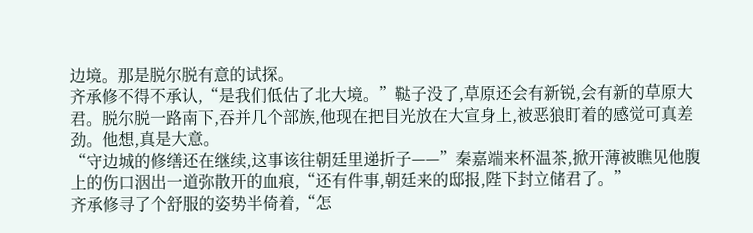边境。那是脱尔脱有意的试探。
齐承修不得不承认,“是我们低估了北大境。”鞑子没了,草原还会有新锐,会有新的草原大君。脱尔脱一路南下,吞并几个部族,他现在把目光放在大宣身上,被恶狼盯着的感觉可真差劲。他想,真是大意。
“守边城的修缮还在继续,这事该往朝廷里递折子——”秦嘉端来杯温茶,掀开薄被瞧见他腹上的伤口洇出一道弥散开的血痕,“还有件事,朝廷来的邸报,陛下封立储君了。”
齐承修寻了个舒服的姿势半倚着,“怎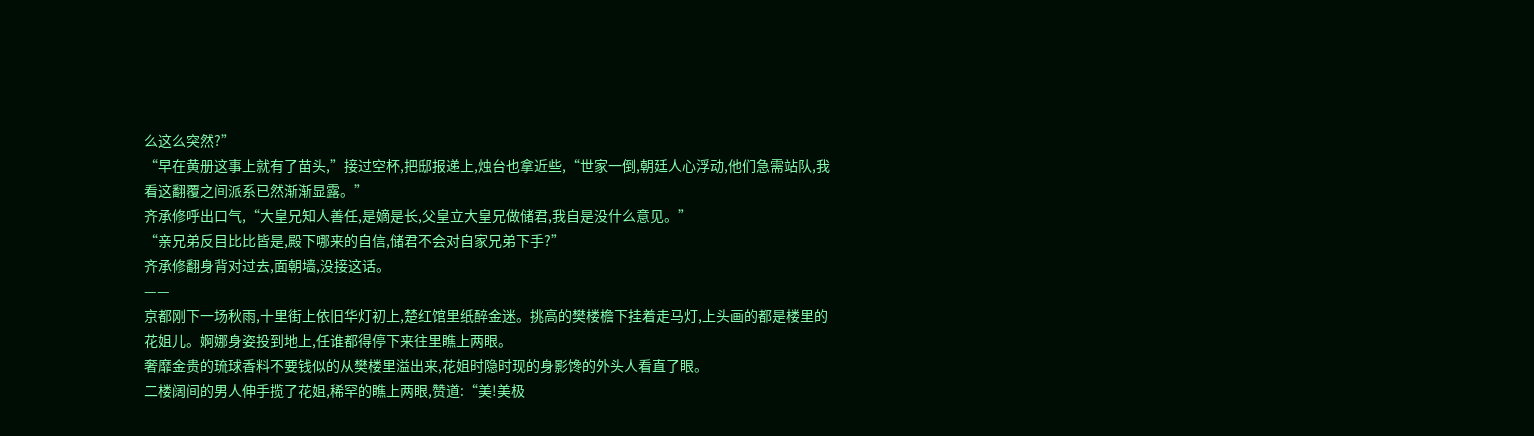么这么突然?”
“早在黄册这事上就有了苗头,”接过空杯,把邸报递上,烛台也拿近些,“世家一倒,朝廷人心浮动,他们急需站队,我看这翻覆之间派系已然渐渐显露。”
齐承修呼出口气,“大皇兄知人善任,是嫡是长,父皇立大皇兄做储君,我自是没什么意见。”
“亲兄弟反目比比皆是,殿下哪来的自信,储君不会对自家兄弟下手?”
齐承修翻身背对过去,面朝墙,没接这话。
——
京都刚下一场秋雨,十里街上依旧华灯初上,楚红馆里纸醉金迷。挑高的樊楼檐下挂着走马灯,上头画的都是楼里的花姐儿。婀娜身姿投到地上,任谁都得停下来往里瞧上两眼。
奢靡金贵的琉球香料不要钱似的从樊楼里溢出来,花姐时隐时现的身影馋的外头人看直了眼。
二楼阔间的男人伸手揽了花姐,稀罕的瞧上两眼,赞道:“美!美极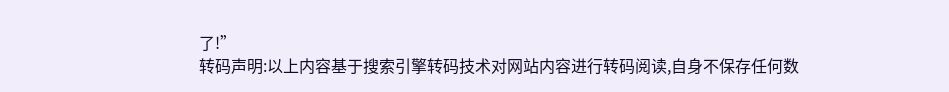了!”
转码声明:以上内容基于搜索引擎转码技术对网站内容进行转码阅读,自身不保存任何数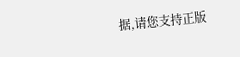据,请您支持正版